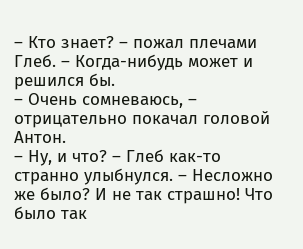– Кто знает? – пожал плечами Глеб. – Когда-нибудь может и решился бы.
– Очень сомневаюсь, – отрицательно покачал головой Антон.
– Ну, и что? – Глеб как-то странно улыбнулся. – Несложно же было? И не так страшно! Что было так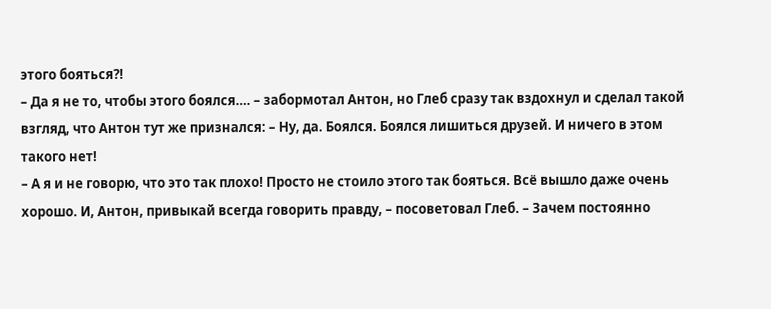этого бояться?!
– Да я не то, чтобы этого боялся…. – забормотал Антон, но Глеб сразу так вздохнул и сделал такой взгляд, что Антон тут же признался: – Ну, да. Боялся. Боялся лишиться друзей. И ничего в этом такого нет!
– А я и не говорю, что это так плохо! Просто не стоило этого так бояться. Всё вышло даже очень хорошо. И, Антон, привыкай всегда говорить правду, – посоветовал Глеб. – Зачем постоянно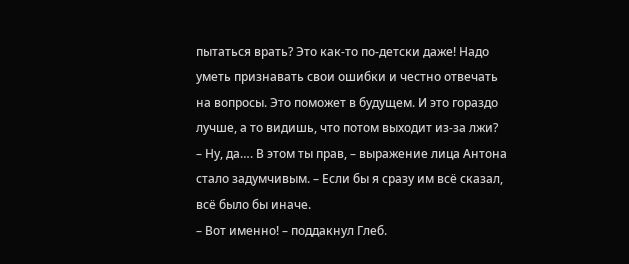пытаться врать? Это как-то по-детски даже! Надо уметь признавать свои ошибки и честно отвечать на вопросы. Это поможет в будущем. И это гораздо лучше, а то видишь, что потом выходит из-за лжи?
– Ну, да…. В этом ты прав, – выражение лица Антона стало задумчивым. – Если бы я сразу им всё сказал, всё было бы иначе.
– Вот именно! – поддакнул Глеб.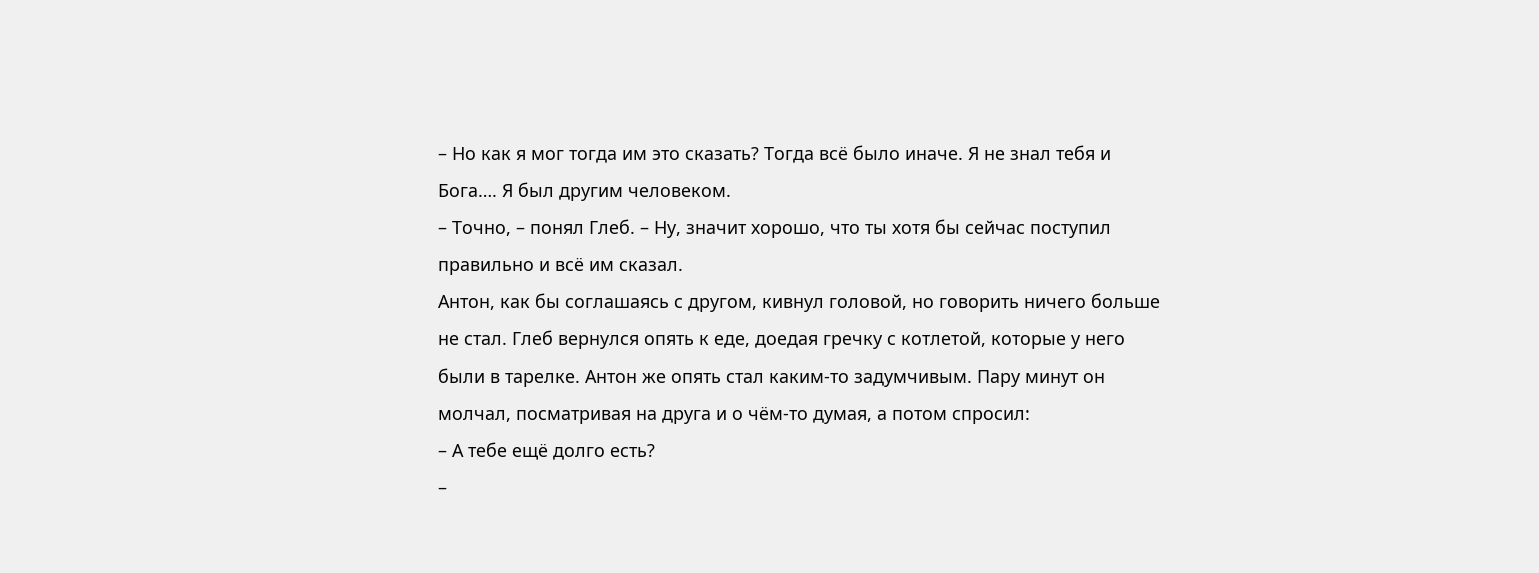– Но как я мог тогда им это сказать? Тогда всё было иначе. Я не знал тебя и Бога…. Я был другим человеком.
– Точно, – понял Глеб. – Ну, значит хорошо, что ты хотя бы сейчас поступил правильно и всё им сказал.
Антон, как бы соглашаясь с другом, кивнул головой, но говорить ничего больше не стал. Глеб вернулся опять к еде, доедая гречку с котлетой, которые у него были в тарелке. Антон же опять стал каким-то задумчивым. Пару минут он молчал, посматривая на друга и о чём-то думая, а потом спросил:
– А тебе ещё долго есть?
–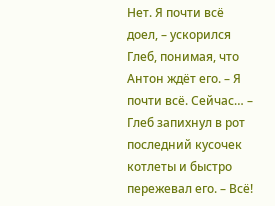Нет. Я почти всё доел, – ускорился Глеб, понимая, что Антон ждёт его. – Я почти всё. Сейчас… – Глеб запихнул в рот последний кусочек котлеты и быстро пережевал его. – Всё!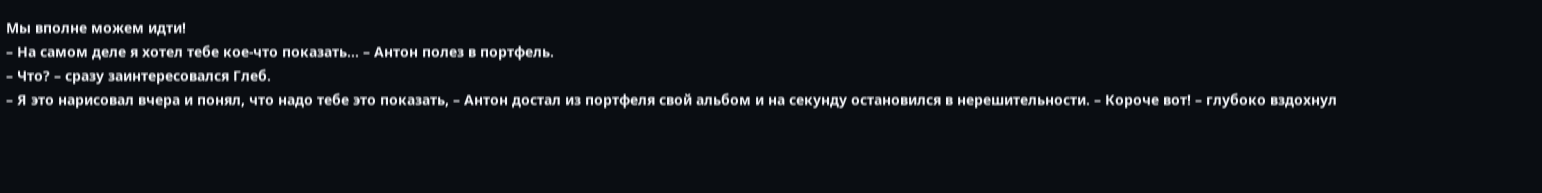Мы вполне можем идти!
– На самом деле я хотел тебе кое-что показать… – Антон полез в портфель.
– Что? – сразу заинтересовался Глеб.
– Я это нарисовал вчера и понял, что надо тебе это показать, – Антон достал из портфеля свой альбом и на секунду остановился в нерешительности. – Короче вот! – глубоко вздохнул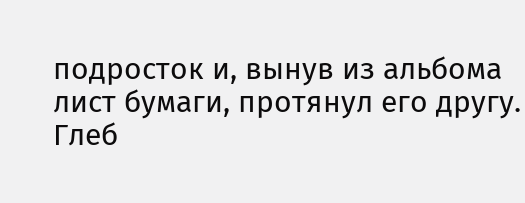подросток и, вынув из альбома лист бумаги, протянул его другу.
Глеб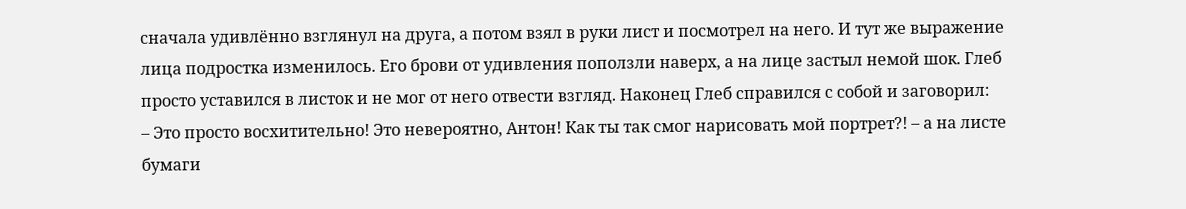сначала удивлённо взглянул на друга, а потом взял в руки лист и посмотрел на него. И тут же выражение лица подростка изменилось. Его брови от удивления поползли наверх, а на лице застыл немой шок. Глеб просто уставился в листок и не мог от него отвести взгляд. Наконец Глеб справился с собой и заговорил:
– Это просто восхитительно! Это невероятно, Антон! Как ты так смог нарисовать мой портрет?! – а на листе бумаги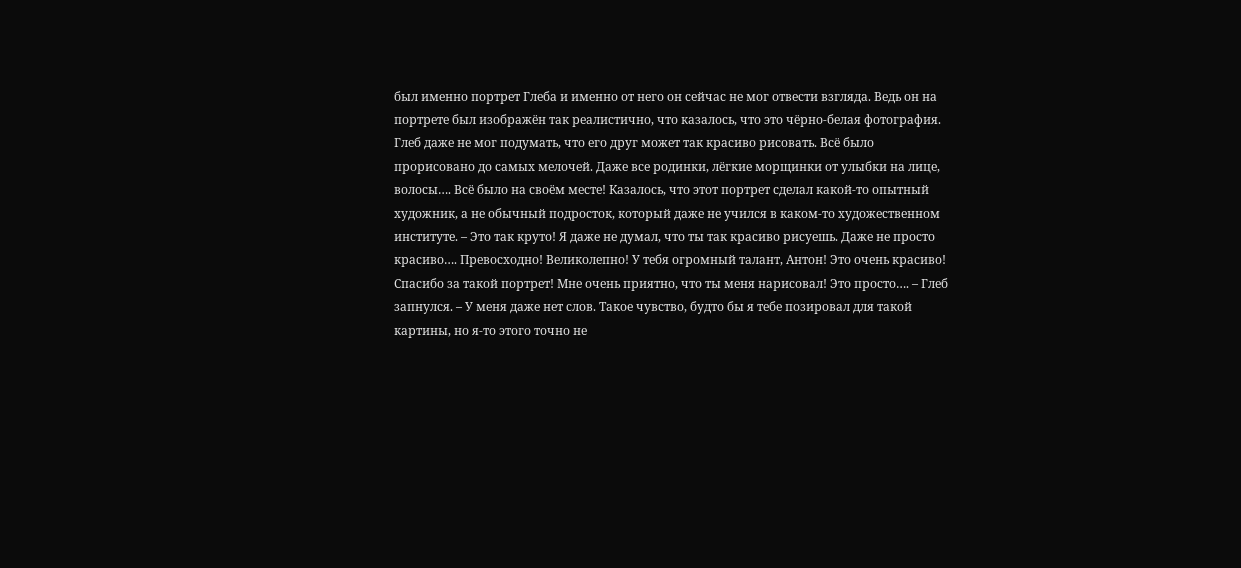был именно портрет Глеба и именно от него он сейчас не мог отвести взгляда. Ведь он на портрете был изображён так реалистично, что казалось, что это чёрно-белая фотография. Глеб даже не мог подумать, что его друг может так красиво рисовать. Всё было прорисовано до самых мелочей. Даже все родинки, лёгкие морщинки от улыбки на лице, волосы…. Всё было на своём месте! Казалось, что этот портрет сделал какой-то опытный художник, а не обычный подросток, который даже не учился в каком-то художественном институте. – Это так круто! Я даже не думал, что ты так красиво рисуешь. Даже не просто красиво…. Превосходно! Великолепно! У тебя огромный талант, Антон! Это очень красиво! Спасибо за такой портрет! Мне очень приятно, что ты меня нарисовал! Это просто…. – Глеб запнулся. – У меня даже нет слов. Такое чувство, будто бы я тебе позировал для такой картины, но я-то этого точно не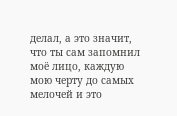делал, а это значит, что ты сам запомнил моё лицо, каждую мою черту до самых мелочей и это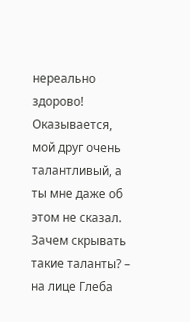нереально здорово! Оказывается, мой друг очень талантливый, а ты мне даже об этом не сказал. Зачем скрывать такие таланты? – на лице Глеба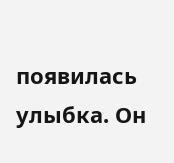появилась улыбка. Он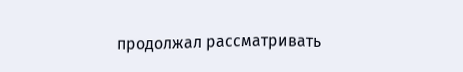продолжал рассматривать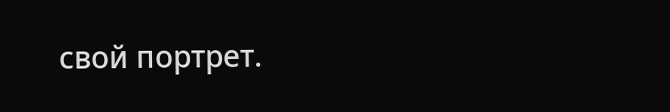свой портрет.